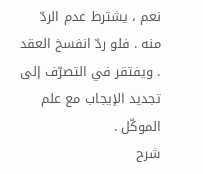نعم ، يشترط عدم الردّ منه . فلو ردّ انفسخ العقد . ويفتقر في التصرّف إلى تجديد الإيجاب مع علم الموكّل .
شرح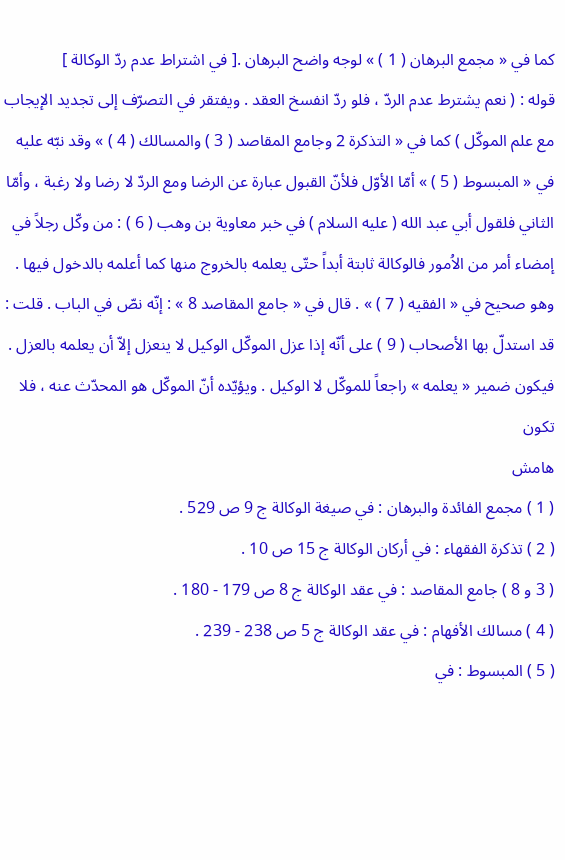كما في « مجمع البرهان ( 1 ) » لوجه واضح البرهان .[ في اشتراط عدم ردّ الوكالة ]
قوله : ( نعم يشترط عدم الردّ ، فلو ردّ انفسخ العقد . ويفتقر في التصرّف إلى تجديد الإيجاب مع علم الموكّل ) كما في « التذكرة 2 وجامع المقاصد ( 3 ) والمسالك ( 4 ) » وقد نبّه عليه في « المبسوط ( 5 ) » أمّا الأوّل فلأنّ القبول عبارة عن الرضا ومع الردّ لا رضا ولا رغبة ، وأمّا الثاني فلقول أبي عبد الله ( عليه السلام ) في خبر معاوية بن وهب ( 6 ) : من وكّل رجلاً في إمضاء أمر من الاُمور فالوكالة ثابتة أبداً حتّى يعلمه بالخروج منها كما أعلمه بالدخول فيها . وهو صحيح في « الفقيه ( 7 ) » . قال في « جامع المقاصد 8 » : إنّه نصّ في الباب . قلت : قد استدلّ بها الأصحاب ( 9 ) على أنّه إذا عزل الموكّل الوكيل لا ينعزل إلاّ أن يعلمه بالعزل . فيكون ضمير « يعلمه » راجعاً للموكّل لا الوكيل . ويؤيّده أنّ الموكّل هو المحدّث عنه ، فلا تكون
هامش
( 1 ) مجمع الفائدة والبرهان : في صيغة الوكالة ج 9 ص 529 .
( 2 ) تذكرة الفقهاء : في أركان الوكالة ج 15 ص 10 .
( 3 و 8 ) جامع المقاصد : في عقد الوكالة ج 8 ص 179 - 180 .
( 4 ) مسالك الأفهام : في عقد الوكالة ج 5 ص 238 - 239 .
( 5 ) المبسوط : في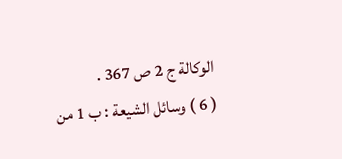الوكالة ج 2 ص 367 .
( 6 ) وسائل الشيعة : ب 1 من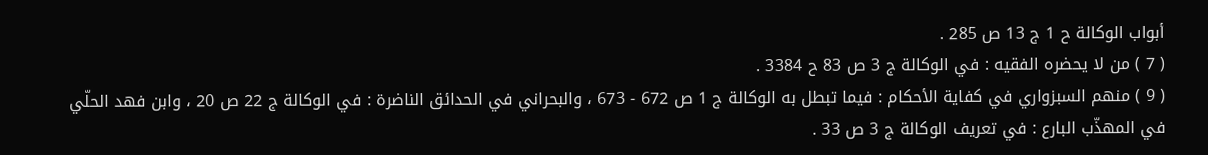أبواب الوكالة ح 1 ج 13 ص 285 .
( 7 ) من لا يحضره الفقيه : في الوكالة ج 3 ص 83 ح 3384 .
( 9 ) منهم السبزواري في كفاية الأحكام : فيما تبطل به الوكالة ج 1 ص 672 - 673 ، والبحراني في الحدائق الناضرة : في الوكالة ج 22 ص 20 ، وابن فهد الحلّي في المهذّب البارع : في تعريف الوكالة ج 3 ص 33 .